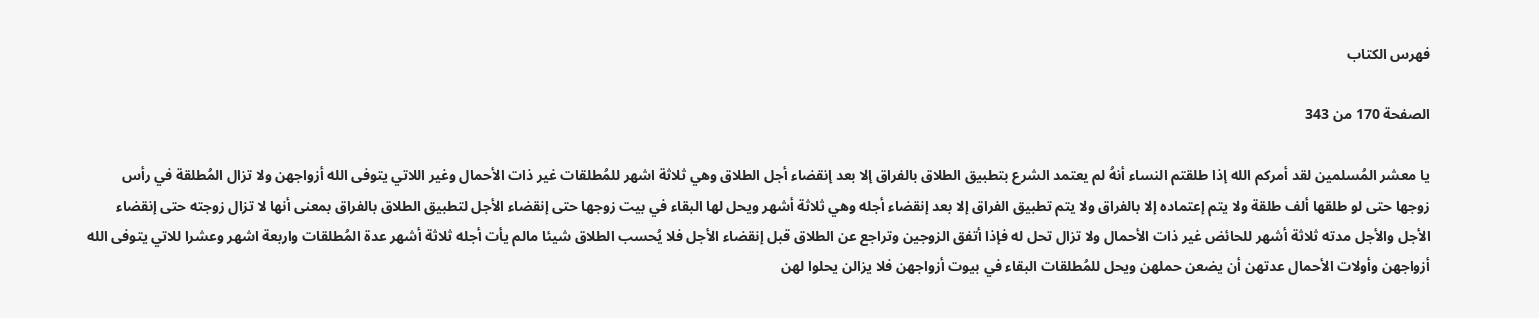فهرس الكتاب

الصفحة 170 من 343

يا معشر المُسلمين لقد أمركم الله إذا طلقتم النساء أنهُ لم يعتمد الشرع بتطبيق الطلاق بالفراق إلا بعد إنقضاء أجل الطلاق وهي ثلاثة اشهر للمُطلقات غير ذات الأحمال وغير اللاتي يتوفى الله أزواجهن ولا تزال المُطلقة في رأس زوجها حتى لو طلقها ألف طلقة ولا يتم إعتماده إلا بالفراق ولا يتم تطبيق الفراق إلا بعد إنقضاء أجله وهي ثلاثة أشهر ويحل لها البقاء في بيت زوجها حتى إنقضاء الأجل لتطبيق الطلاق بالفراق بمعنى أنها لا تزال زوجته حتى إنقضاء الأجل والأجل مدته ثلاثة أشهر للحائض غير ذات الأحمال ولا تزال تحل له فإذا أتفق الزوجين وتراجع عن الطلاق قبل إنقضاء الأجل فلا يُحسب الطلاق شيئا مالم يأت أجله ثلاثة أشهر عدة المُطلقات واربعة اشهر وعشرا للاتي يتوفى الله أزواجهن وأولات الأحمال عدتهن أن يضعن حملهن ويحل للمُطلقات البقاء في بيوت أزواجهن فلا يزالن يحلوا لهن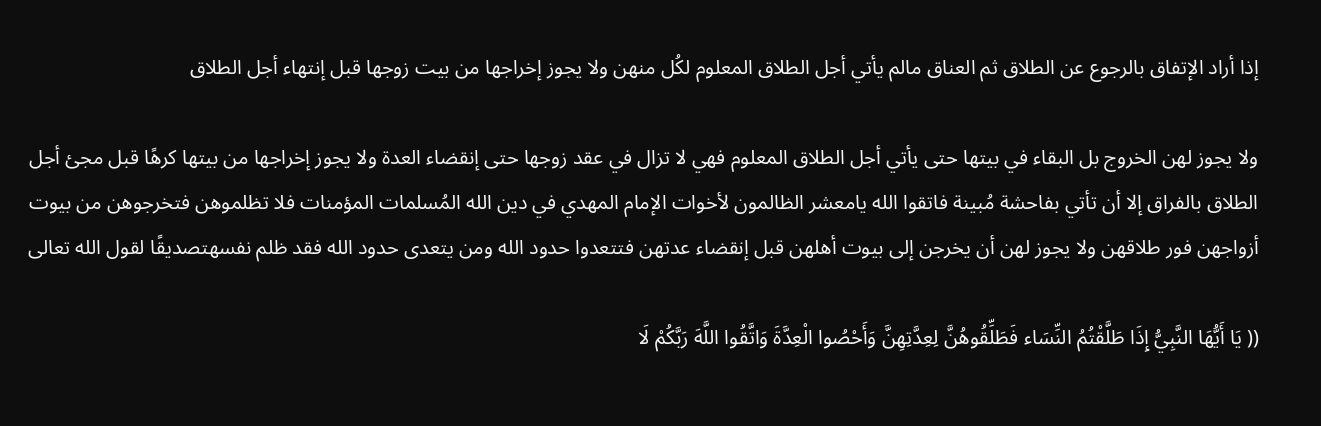إذا أراد الإتفاق بالرجوع عن الطلاق ثم العناق مالم يأتي أجل الطلاق المعلوم لكُل منهن ولا يجوز إخراجها من بيت زوجها قبل إنتهاء أجل الطلاق

ولا يجوز لهن الخروج بل البقاء في بيتها حتى يأتي أجل الطلاق المعلوم فهي لا تزال في عقد زوجها حتى إنقضاء العدة ولا يجوز إخراجها من بيتها كرهًا قبل مجئ أجل الطلاق بالفراق إلا أن تأتي بفاحشة مُبينة فاتقوا الله يامعشر الظالمون لأخوات الإمام المهدي في دين الله المُسلمات المؤمنات فلا تظلموهن فتخرجوهن من بيوت أزواجهن فور طلاقهن ولا يجوز لهن أن يخرجن إلى بيوت أهلهن قبل إنقضاء عدتهن فتتعدوا حدود الله ومن يتعدى حدود الله فقد ظلم نفسهتصديقًا لقول الله تعالى

(( يَا أَيُّهَا النَّبِيُّ إِذَا طَلَّقْتُمُ النِّسَاء فَطَلِّقُوهُنَّ لِعِدَّتِهِنَّ وَأَحْصُوا الْعِدَّةَ وَاتَّقُوا اللَّهَ رَبَّكُمْ لَا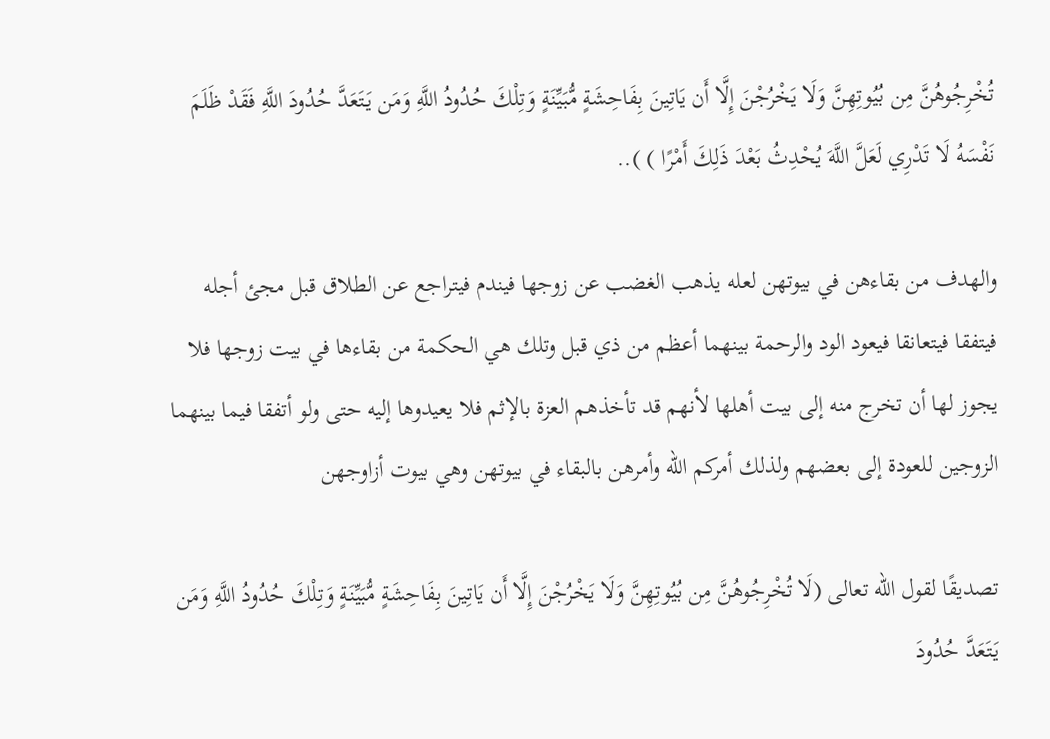تُخْرِجُوهُنَّ مِن بُيُوتِهِنَّ وَلَا يَخْرُجْنَ إِلَّا أَن يَاتِينَ بِفَاحِشَةٍ مُّبَيِّنَةٍ وَتِلْكَ حُدُودُ اللَّهِ وَمَن يَتَعَدَّ حُدُودَ اللَّهِ فَقَدْ ظَلَمَ نَفْسَهُ لَا تَدْرِي لَعَلَّ اللَّهَ يُحْدِثُ بَعْدَ ذَلِكَ أَمْرًا ) )..

والهدف من بقاءهن في بيوتهن لعله يذهب الغضب عن زوجها فيندم فيتراجع عن الطلاق قبل مجئ أجله فيتفقا فيتعانقا فيعود الود والرحمة بينهما أعظم من ذي قبل وتلك هي الحكمة من بقاءها في بيت زوجها فلا يجوز لها أن تخرج منه إلى بيت أهلها لأنهم قد تأخذهم العزة بالإثم فلا يعيدوها إليه حتى ولو أتفقا فيما بينهما الزوجين للعودة إلى بعضهم ولذلك أمركم الله وأمرهن بالبقاء في بيوتهن وهي بيوت أزاوجهن

تصديقًا لقول الله تعالى (لَا تُخْرِجُوهُنَّ مِن بُيُوتِهِنَّ وَلَا يَخْرُجْنَ إِلَّا أَن يَاتِينَ بِفَاحِشَةٍ مُّبَيِّنَةٍ وَتِلْكَ حُدُودُ اللَّهِ وَمَن يَتَعَدَّ حُدُودَ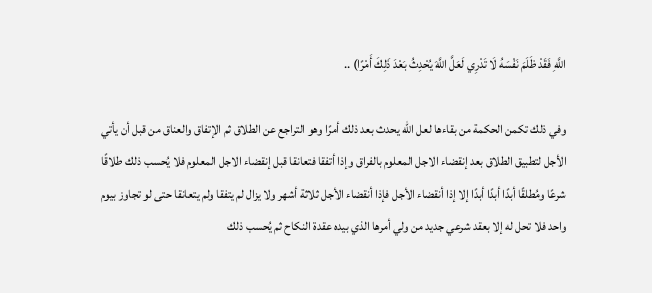اللَّهِ فَقَدْ ظَلَمَ نَفْسَهُ لَا تَدْرِي لَعَلَّ اللَّهَ يُحْدِثُ بَعْدَ ذَلِكَ أَمْرًا) ..

وفي ذلك تكمن الحكمة من بقاءها لعل الله يحدث بعد ذلك أمرًا وهو التراجع عن الطلاق ثم الإتفاق والعناق من قبل أن يأتي الأجل لتطبيق الطلاق بعد إنقضاء الاجل المعلوم بالفراق وإذا أتفقا فتعانقا قبل إنقضاء الاجل المعلوم فلا يُحسب ذلك طلاقًا شرعًا ومُطلقًا أبدًا أبدًا أبدًا إلا إذا أنقضاء الأجل فإذا أنقضاء الأجل ثلاثة أشهر ولا يزال لم يتفقا ولم يتعانقا حتى لو تجاوز بيوم واحد فلا تحل له إلا بعقد شرعي جديد من ولي أمرها الذي بيده عقدة النكاح ثم يُحسب ذلك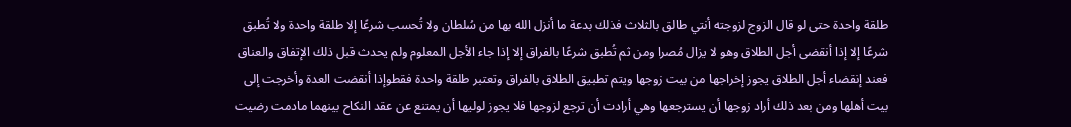طلقة واحدة حتى لو قال الزوج لزوجته أنتي طالق بالثلاث فذلك بدعة ما أنزل الله بها من سُلطان ولا تُحسب شرعًا إلا طلقة واحدة ولا تُطبق شرعًا إلا إذا أنقضى أجل الطلاق وهو لا يزال مُصرا ومن ثم تُطبق شرعًا بالفراق إلا إذا جاء الأجل المعلوم ولم يحدث قبل ذلك الإتفاق والعناق فعند إنقضاء أجل الطلاق يجوز إخراجها من بيت زوجها ويتم تطبيق الطلاق بالفراق وتعتبر طلقة واحدة فقطوإذا أنقضت العدة وأخرجت إلى بيت أهلها ومن بعد ذلك أراد زوجها أن يسترجعها وهي أرادت أن ترجع لزوجها فلا يجوز لوليها أن يمتنع عن عقد النكاح بينهما مادمت رضيت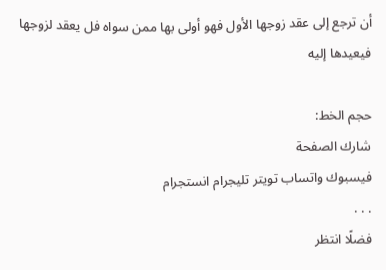أن ترجع إلى عقد زوجها الأول فهو أولى بها ممن سواه فل يعقد لزوجها فيعيدها إليه

حجم الخط:
شارك الصفحة
فيسبوك واتساب تويتر تليجرام انستجرام
. . .
فضلًا انتظر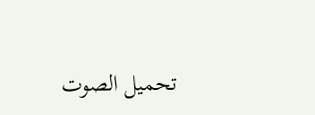تحميل الصوت